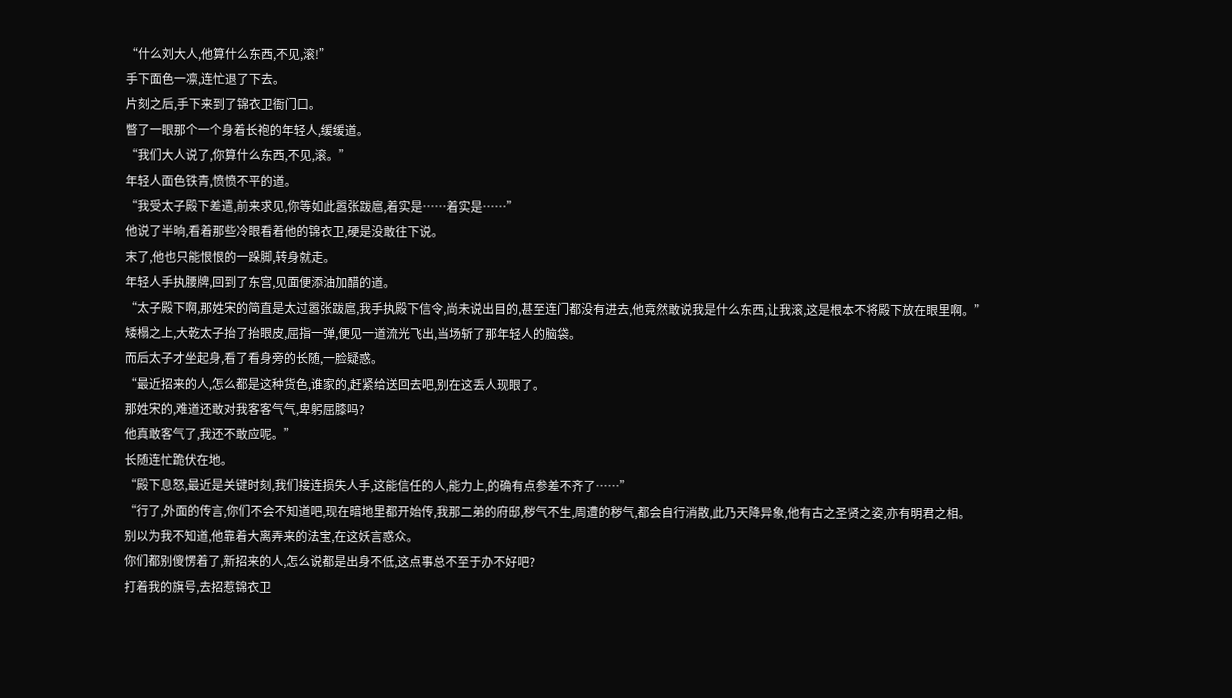“什么刘大人,他算什么东西,不见,滚!”
手下面色一凛,连忙退了下去。
片刻之后,手下来到了锦衣卫衙门口。
瞥了一眼那个一个身着长袍的年轻人,缓缓道。
“我们大人说了,你算什么东西,不见,滚。”
年轻人面色铁青,愤愤不平的道。
“我受太子殿下差遣,前来求见,你等如此嚣张跋扈,着实是……着实是……”
他说了半晌,看着那些冷眼看着他的锦衣卫,硬是没敢往下说。
末了,他也只能恨恨的一跺脚,转身就走。
年轻人手执腰牌,回到了东宫,见面便添油加醋的道。
“太子殿下啊,那姓宋的简直是太过嚣张跋扈,我手执殿下信令,尚未说出目的,甚至连门都没有进去,他竟然敢说我是什么东西,让我滚,这是根本不将殿下放在眼里啊。”
矮榻之上,大乾太子抬了抬眼皮,屈指一弹,便见一道流光飞出,当场斩了那年轻人的脑袋。
而后太子才坐起身,看了看身旁的长随,一脸疑惑。
“最近招来的人,怎么都是这种货色,谁家的,赶紧给送回去吧,别在这丢人现眼了。
那姓宋的,难道还敢对我客客气气,卑躬屈膝吗?
他真敢客气了,我还不敢应呢。”
长随连忙跪伏在地。
“殿下息怒,最近是关键时刻,我们接连损失人手,这能信任的人,能力上,的确有点参差不齐了……”
“行了,外面的传言,你们不会不知道吧,现在暗地里都开始传,我那二弟的府邸,秽气不生,周遭的秽气,都会自行消散,此乃天降异象,他有古之圣贤之姿,亦有明君之相。
别以为我不知道,他靠着大离弄来的法宝,在这妖言惑众。
你们都别傻愣着了,新招来的人,怎么说都是出身不低,这点事总不至于办不好吧?
打着我的旗号,去招惹锦衣卫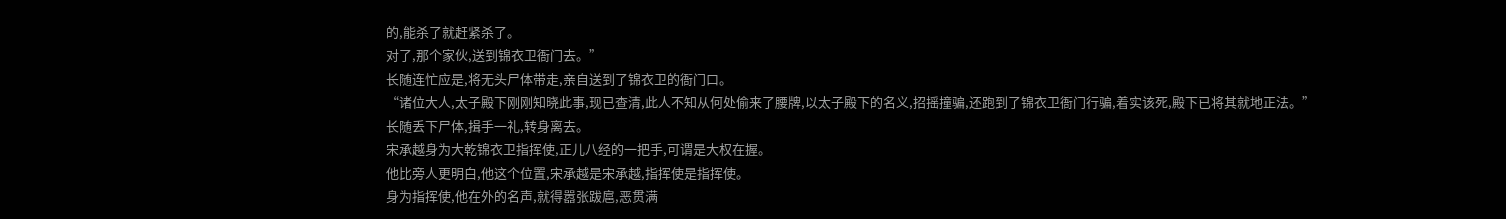的,能杀了就赶紧杀了。
对了,那个家伙,送到锦衣卫衙门去。”
长随连忙应是,将无头尸体带走,亲自送到了锦衣卫的衙门口。
“诸位大人,太子殿下刚刚知晓此事,现已查清,此人不知从何处偷来了腰牌,以太子殿下的名义,招摇撞骗,还跑到了锦衣卫衙门行骗,着实该死,殿下已将其就地正法。”
长随丢下尸体,揖手一礼,转身离去。
宋承越身为大乾锦衣卫指挥使,正儿八经的一把手,可谓是大权在握。
他比旁人更明白,他这个位置,宋承越是宋承越,指挥使是指挥使。
身为指挥使,他在外的名声,就得嚣张跋扈,恶贯满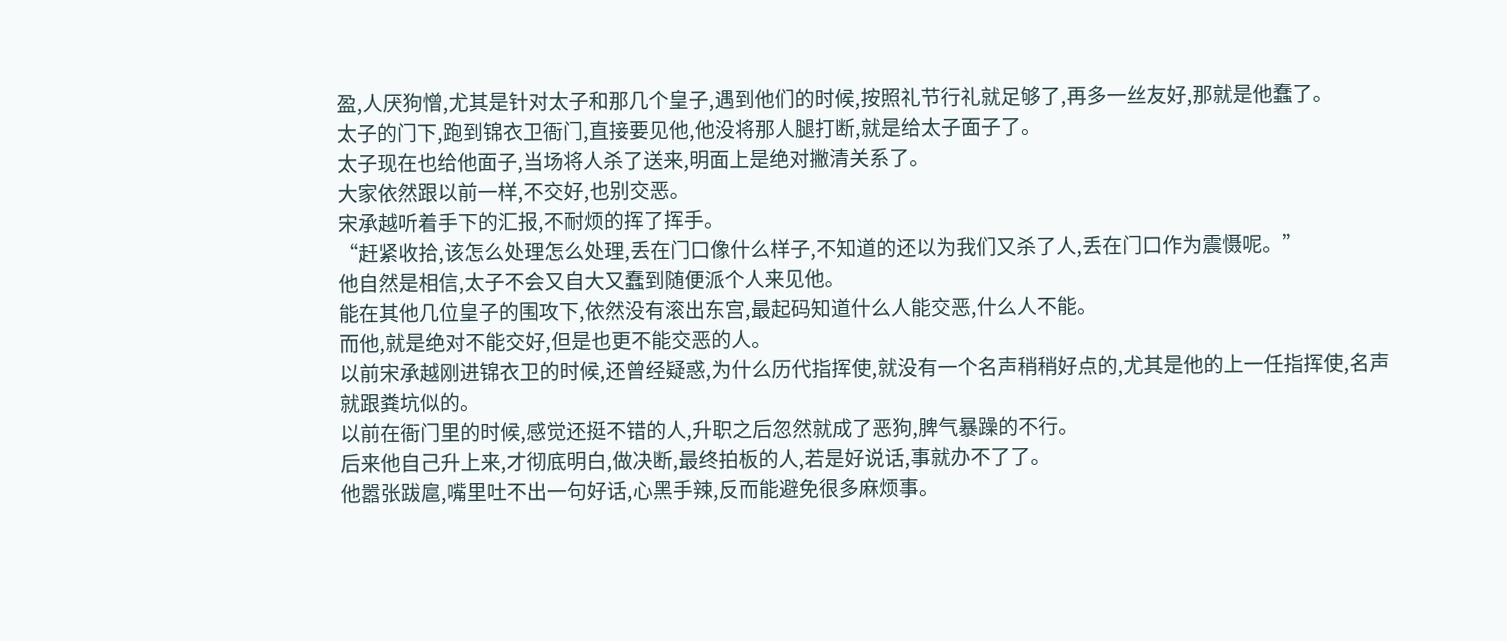盈,人厌狗憎,尤其是针对太子和那几个皇子,遇到他们的时候,按照礼节行礼就足够了,再多一丝友好,那就是他蠢了。
太子的门下,跑到锦衣卫衙门,直接要见他,他没将那人腿打断,就是给太子面子了。
太子现在也给他面子,当场将人杀了送来,明面上是绝对撇清关系了。
大家依然跟以前一样,不交好,也别交恶。
宋承越听着手下的汇报,不耐烦的挥了挥手。
“赶紧收拾,该怎么处理怎么处理,丢在门口像什么样子,不知道的还以为我们又杀了人,丢在门口作为震慑呢。”
他自然是相信,太子不会又自大又蠢到随便派个人来见他。
能在其他几位皇子的围攻下,依然没有滚出东宫,最起码知道什么人能交恶,什么人不能。
而他,就是绝对不能交好,但是也更不能交恶的人。
以前宋承越刚进锦衣卫的时候,还曾经疑惑,为什么历代指挥使,就没有一个名声稍稍好点的,尤其是他的上一任指挥使,名声就跟粪坑似的。
以前在衙门里的时候,感觉还挺不错的人,升职之后忽然就成了恶狗,脾气暴躁的不行。
后来他自己升上来,才彻底明白,做决断,最终拍板的人,若是好说话,事就办不了了。
他嚣张跋扈,嘴里吐不出一句好话,心黑手辣,反而能避免很多麻烦事。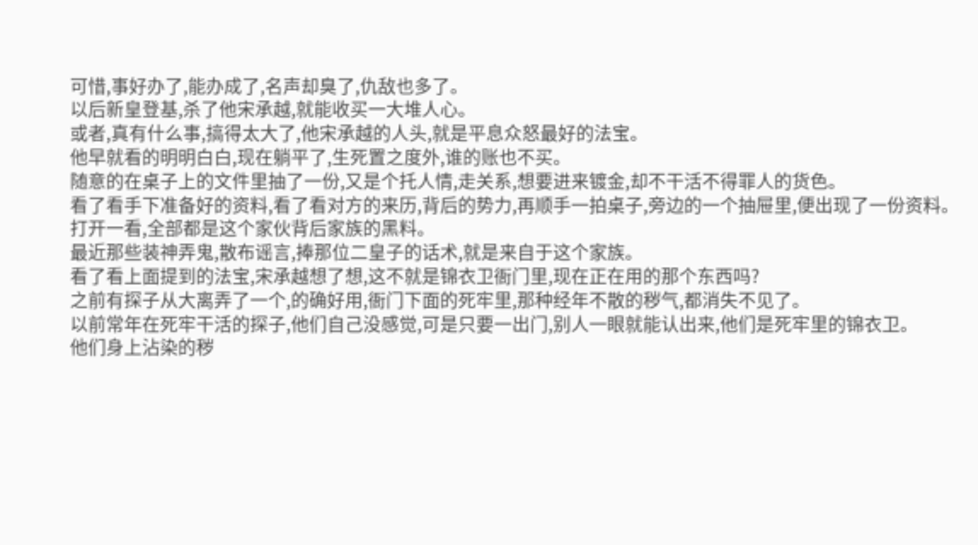可惜,事好办了,能办成了,名声却臭了,仇敌也多了。
以后新皇登基,杀了他宋承越,就能收买一大堆人心。
或者,真有什么事,搞得太大了,他宋承越的人头,就是平息众怒最好的法宝。
他早就看的明明白白,现在躺平了,生死置之度外,谁的账也不买。
随意的在桌子上的文件里抽了一份,又是个托人情,走关系,想要进来镀金,却不干活不得罪人的货色。
看了看手下准备好的资料,看了看对方的来历,背后的势力,再顺手一拍桌子,旁边的一个抽屉里,便出现了一份资料。
打开一看,全部都是这个家伙背后家族的黑料。
最近那些装神弄鬼,散布谣言,捧那位二皇子的话术,就是来自于这个家族。
看了看上面提到的法宝,宋承越想了想,这不就是锦衣卫衙门里,现在正在用的那个东西吗?
之前有探子从大离弄了一个,的确好用,衙门下面的死牢里,那种经年不散的秽气,都消失不见了。
以前常年在死牢干活的探子,他们自己没感觉,可是只要一出门,别人一眼就能认出来,他们是死牢里的锦衣卫。
他们身上沾染的秽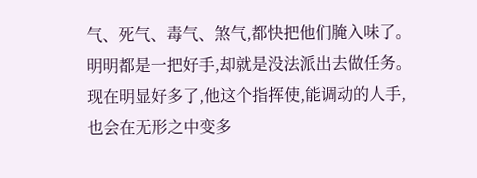气、死气、毒气、煞气,都快把他们腌入味了。
明明都是一把好手,却就是没法派出去做任务。
现在明显好多了,他这个指挥使,能调动的人手,也会在无形之中变多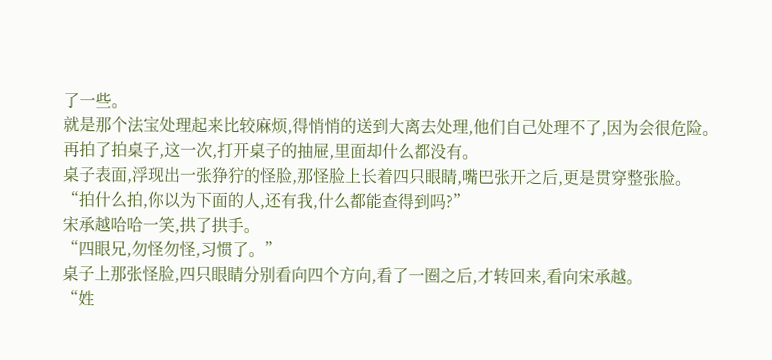了一些。
就是那个法宝处理起来比较麻烦,得悄悄的送到大离去处理,他们自己处理不了,因为会很危险。
再拍了拍桌子,这一次,打开桌子的抽屉,里面却什么都没有。
桌子表面,浮现出一张狰狞的怪脸,那怪脸上长着四只眼睛,嘴巴张开之后,更是贯穿整张脸。
“拍什么拍,你以为下面的人,还有我,什么都能查得到吗?”
宋承越哈哈一笑,拱了拱手。
“四眼兄,勿怪勿怪,习惯了。”
桌子上那张怪脸,四只眼睛分别看向四个方向,看了一圈之后,才转回来,看向宋承越。
“姓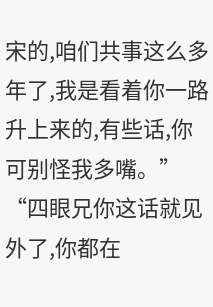宋的,咱们共事这么多年了,我是看着你一路升上来的,有些话,你可别怪我多嘴。”
“四眼兄你这话就见外了,你都在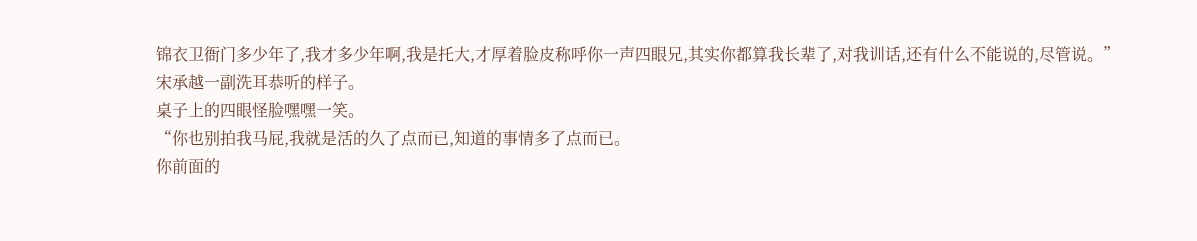锦衣卫衙门多少年了,我才多少年啊,我是托大,才厚着脸皮称呼你一声四眼兄,其实你都算我长辈了,对我训话,还有什么不能说的,尽管说。”
宋承越一副洗耳恭听的样子。
桌子上的四眼怪脸嘿嘿一笑。
“你也别拍我马屁,我就是活的久了点而已,知道的事情多了点而已。
你前面的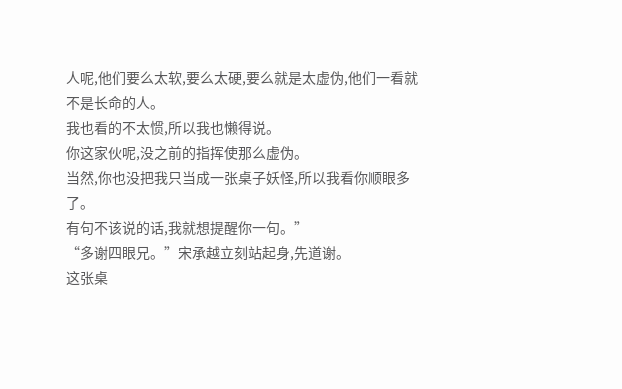人呢,他们要么太软,要么太硬,要么就是太虚伪,他们一看就不是长命的人。
我也看的不太惯,所以我也懒得说。
你这家伙呢,没之前的指挥使那么虚伪。
当然,你也没把我只当成一张桌子妖怪,所以我看你顺眼多了。
有句不该说的话,我就想提醒你一句。”
“多谢四眼兄。”宋承越立刻站起身,先道谢。
这张桌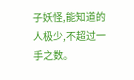子妖怪,能知道的人极少,不超过一手之数。